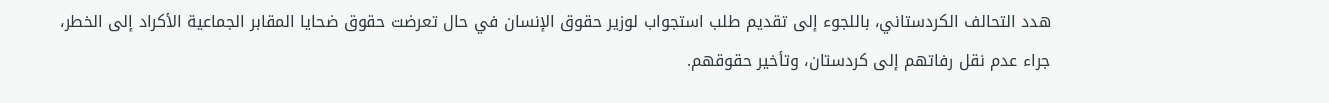هدد التحالف الكردستاني، باللجوء إلى تقديم طلب استجواب لوزير حقوق الإنسان في حال تعرضت حقوق ضحايا المقابر الجماعية الأكراد إلى الخطر، جراء عدم نقل رفاتهم إلى كردستان، وتأخير حقوقهم.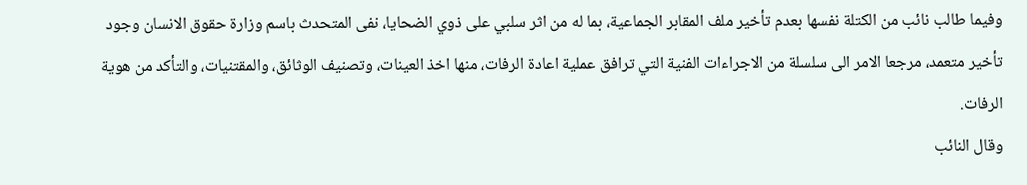وفيما طالب نائب من الكتلة نفسها بعدم تأخير ملف المقابر الجماعية، بما له من اثر سلبي على ذوي الضحايا، نفى المتحدث باسم وزارة حقوق الانسان وجود تأخير متعمد، مرجعا الامر الى سلسلة من الاجراءات الفنية التي ترافق عملية اعادة الرفات، منها اخذ العينات، وتصنيف الوثائق، والمقتنيات، والتأكد من هوية الرفات.
وقال النائب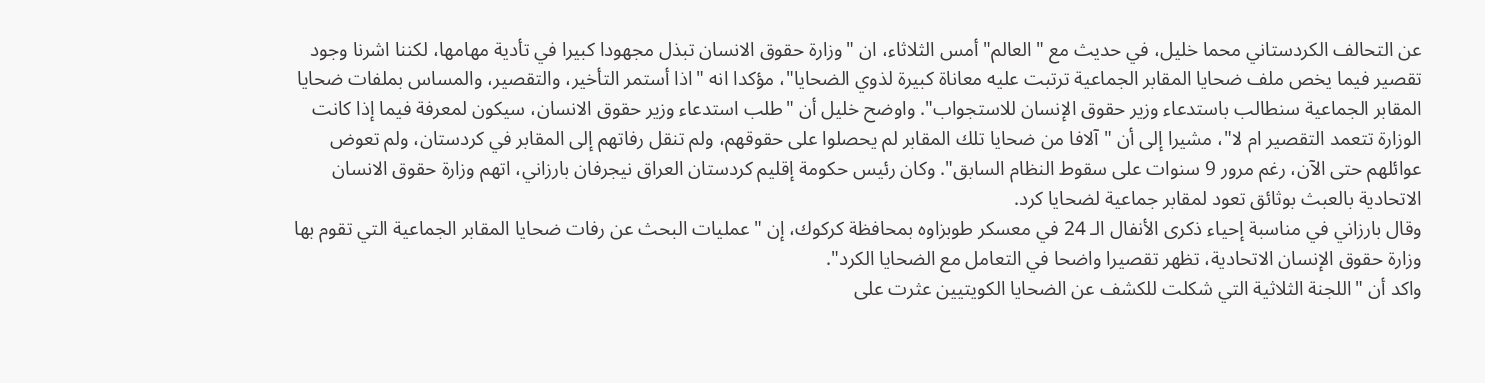عن التحالف الكردستاني محما خليل، في حديث مع "العالم" أمس الثلاثاء، ان "وزارة حقوق الانسان تبذل مجهودا كبيرا في تأدية مهامها، لكننا اشرنا وجود تقصير فيما يخص ملف ضحايا المقابر الجماعية ترتبت عليه معاناة كبيرة لذوي الضحايا"، مؤكدا انه "اذا أستمر التأخير، والتقصير، والمساس بملفات ضحايا المقابر الجماعية سنطالب باستدعاء وزير حقوق الإنسان للاستجواب". واوضح خليل أن "طلب استدعاء وزير حقوق الانسان، سيكون لمعرفة فيما إذا كانت الوزارة تتعمد التقصير ام لا"، مشيرا إلى أن "آلافا من ضحايا تلك المقابر لم يحصلوا على حقوقهم، ولم تنقل رفاتهم إلى المقابر في كردستان، ولم تعوض عوائلهم حتى الآن، رغم مرور 9 سنوات على سقوط النظام السابق". وكان رئيس حكومة إقليم كردستان العراق نيجرفان بارزاني، اتهم وزارة حقوق الانسان الاتحادية بالعبث بوثائق تعود لمقابر جماعية لضحايا كرد.
وقال بارزاني في مناسبة إحياء ذكرى الأنفال الـ 24 في معسكر طوبزاوه بمحافظة كركوك، إن "عمليات البحث عن رفات ضحايا المقابر الجماعية التي تقوم بها وزارة حقوق الإنسان الاتحادية، تظهر تقصيرا واضحا في التعامل مع الضحايا الكرد".
واكد أن "اللجنة الثلاثية التي شكلت للكشف عن الضحايا الكويتيين عثرت على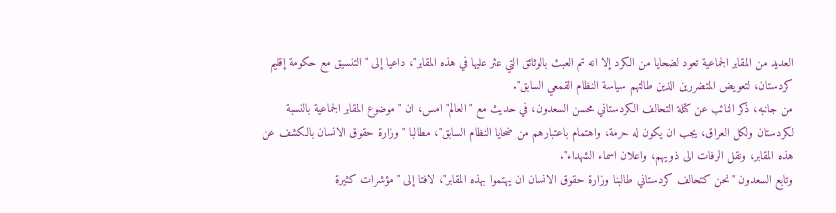العديد من المقابر الجماعية تعود لضحايا من الكرد إلا انه تم العبث بالوثائق التي عثر عليها في هذه المقابر"، داعيا إلى "التنسيق مع حكومة إقليم كردستان، لتعويض المتضررين الذين طالتهم سياسة النظام القمعي السابق".
من جانبه، ذكر النائب عن كتلة التحالف الكردستاني محسن السعدون، في حديث مع "العالم" امس، ان "موضوع المقابر الجماعية بالنسبة لكردستان ولكل العراق، يجب ان يكون له حرمة، واهتمام باعتبارهم من ضحايا النظام السابق"، مطالبا "وزارة حقوق الانسان بالكشف عن هذه المقابر، ونقل الرفات الى ذويهم، واعلان اسماء الشهداء".
وتابع السعدون "نحن كتحالف كردستاني طالبنا وزارة حقوق الانسان ان يهتموا بهذه المقابر"، لافتا إلى "مؤشرات كثيرة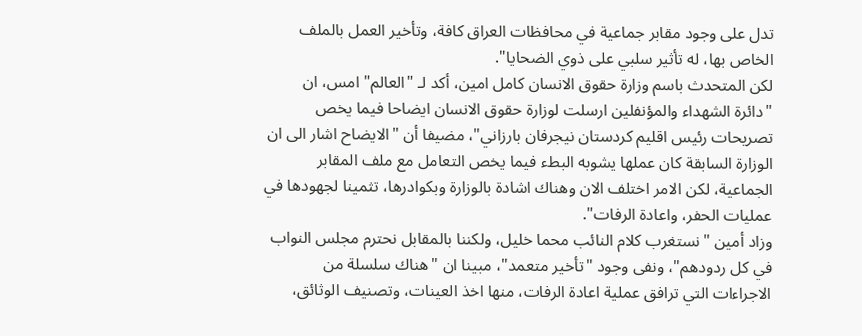تدل على وجود مقابر جماعية في محافظات العراق كافة، وتأخير العمل بالملف الخاص بها، له تأثير سلبي على ذوي الضحايا".
لكن المتحدث باسم وزارة حقوق الانسان كامل امين، أكد لـ "العالم" امس، ان "دائرة الشهداء والمؤنفلين ارسلت لوزارة حقوق الانسان ايضاحا فيما يخص تصريحات رئيس اقليم كردستان نيجرفان بارزاني"، مضيفا أن "الايضاح اشار الى ان الوزارة السابقة كان عملها يشوبه البطء فيما يخص التعامل مع ملف المقابر الجماعية، لكن الامر اختلف الان وهناك اشادة بالوزارة وبكوادرها، تثمينا لجهودها في عمليات الحفر، واعادة الرفات".
وزاد أمين "نستغرب كلام النائب محما خليل، ولكننا بالمقابل نحترم مجلس النواب في كل ردودهم"، ونفى وجود "تأخير متعمد"، مبينا ان "هناك سلسلة من الاجراءات التي ترافق عملية اعادة الرفات، منها اخذ العينات، وتصنيف الوثائق،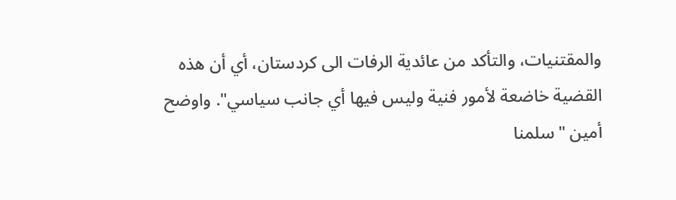والمقتنيات، والتأكد من عائدية الرفات الى كردستان، أي أن هذه القضية خاضعة لأمور فنية وليس فيها أي جانب سياسي". واوضح أمين "سلمنا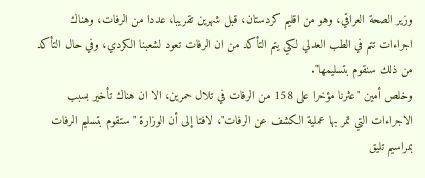وزير الصحة العراقي، وهو من اقليم كردستان، قبل شهرين تقريبا، عددا من الرفات، وهناك اجراءات تتم في الطب العدلي لكي يتم التأكد من ان الرفات تعود لشعبنا الكردي، وفي حال التأكد من ذلك سنقوم بتسليمها".
وخلص أمين "عثرنا مؤخرا على 158 من الرفات في تلال حمرين، الا ان هناك تأخير بسبب الاجراءات التي تمر بها عملية الكشف عن الرفات"، لافتا إلى أن الوزارة "ستقوم بتسليم الرفات بمراسيم تليق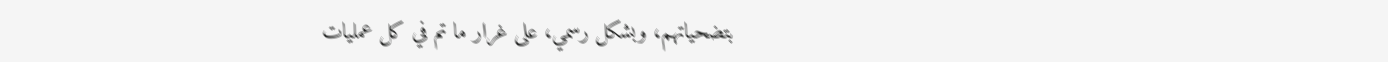بتضحياتهم، وبشكل رسمي، على غرار ما تم في كل عمليات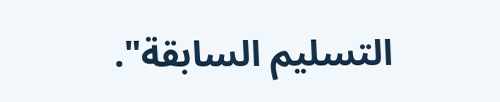التسليم السابقة".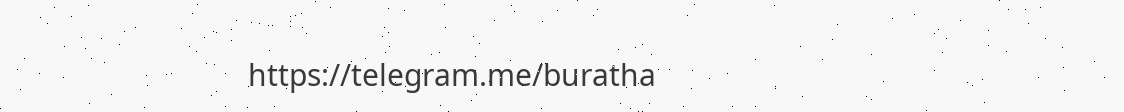https://telegram.me/buratha